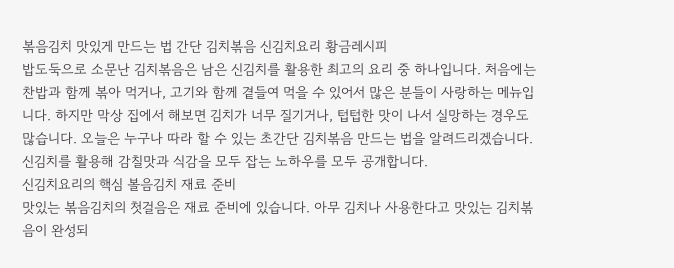볶음김치 맛있게 만드는 법 간단 김치볶음 신김치요리 황금레시피
밥도둑으로 소문난 김치볶음은 남은 신김치를 활용한 최고의 요리 중 하나입니다. 처음에는 찬밥과 함께 볶아 먹거나, 고기와 함께 곁들여 먹을 수 있어서 많은 분들이 사랑하는 메뉴입니다. 하지만 막상 집에서 해보면 김치가 너무 질기거나, 텁텁한 맛이 나서 실망하는 경우도 많습니다. 오늘은 누구나 따라 할 수 있는 초간단 김치볶음 만드는 법을 알려드리겠습니다. 신김치를 활용해 감칠맛과 식감을 모두 잡는 노하우를 모두 공개합니다.
신김치요리의 핵심 볼음김치 재료 준비
맛있는 볶음김치의 첫걸음은 재료 준비에 있습니다. 아무 김치나 사용한다고 맛있는 김치볶음이 완성되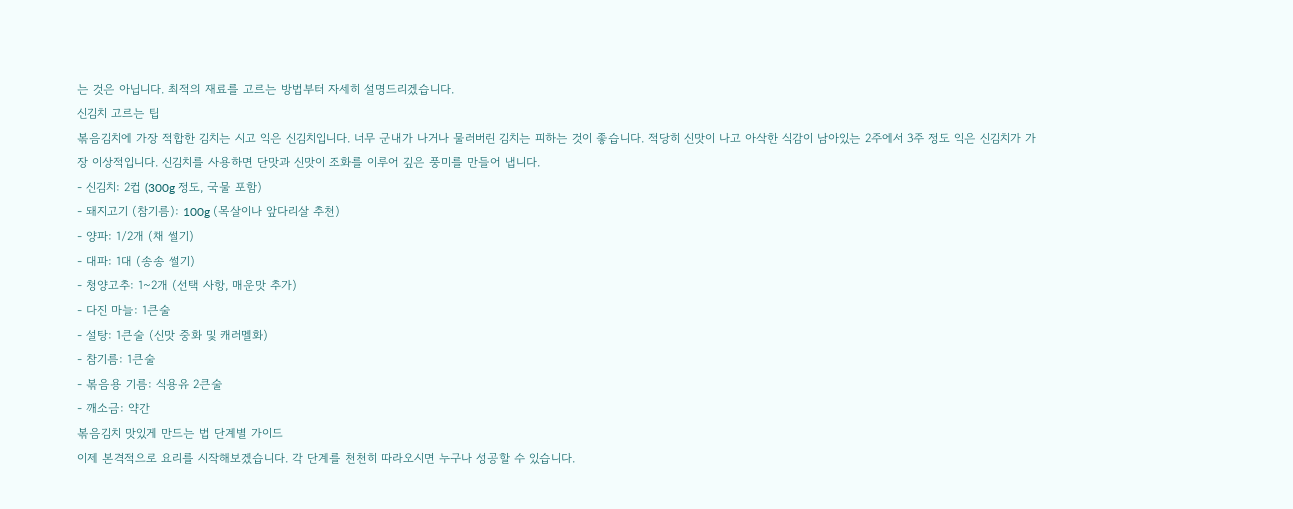는 것은 아닙니다. 최적의 재료를 고르는 방법부터 자세히 설명드리겠습니다.
신김치 고르는 팁
볶음김치에 가장 적합한 김치는 시고 익은 신김치입니다. 너무 군내가 나거나 물러버린 김치는 피하는 것이 좋습니다. 적당히 신맛이 나고 아삭한 식감이 남아있는 2주에서 3주 정도 익은 신김치가 가장 이상적입니다. 신김치를 사용하면 단맛과 신맛이 조화를 이루어 깊은 풍미를 만들어 냅니다.
- 신김치: 2컵 (300g 정도, 국물 포함)
- 돼지고기 (참기름): 100g (목살이나 앞다리살 추천)
- 양파: 1/2개 (채 썰기)
- 대파: 1대 (송송 썰기)
- 청양고추: 1~2개 (선택 사항, 매운맛 추가)
- 다진 마늘: 1큰술
- 설탕: 1큰술 (신맛 중화 및 캐러멜화)
- 참기름: 1큰술
- 볶음용 기름: 식용유 2큰술
- 깨소금: 약간
볶음김치 맛있게 만드는 법 단계별 가이드
이제 본격적으로 요리를 시작해보겠습니다. 각 단계를 천천히 따라오시면 누구나 성공할 수 있습니다.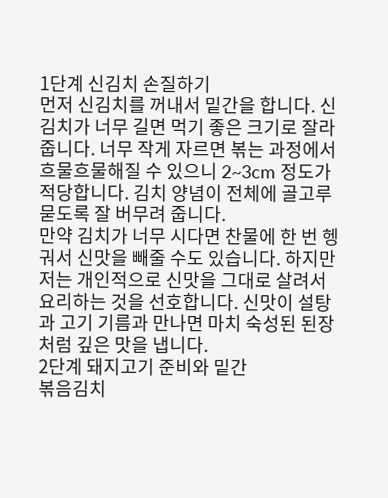1단계 신김치 손질하기
먼저 신김치를 꺼내서 밑간을 합니다. 신김치가 너무 길면 먹기 좋은 크기로 잘라줍니다. 너무 작게 자르면 볶는 과정에서 흐물흐물해질 수 있으니 2~3cm 정도가 적당합니다. 김치 양념이 전체에 골고루 묻도록 잘 버무려 줍니다.
만약 김치가 너무 시다면 찬물에 한 번 헹궈서 신맛을 빼줄 수도 있습니다. 하지만 저는 개인적으로 신맛을 그대로 살려서 요리하는 것을 선호합니다. 신맛이 설탕과 고기 기름과 만나면 마치 숙성된 된장처럼 깊은 맛을 냅니다.
2단계 돼지고기 준비와 밑간
볶음김치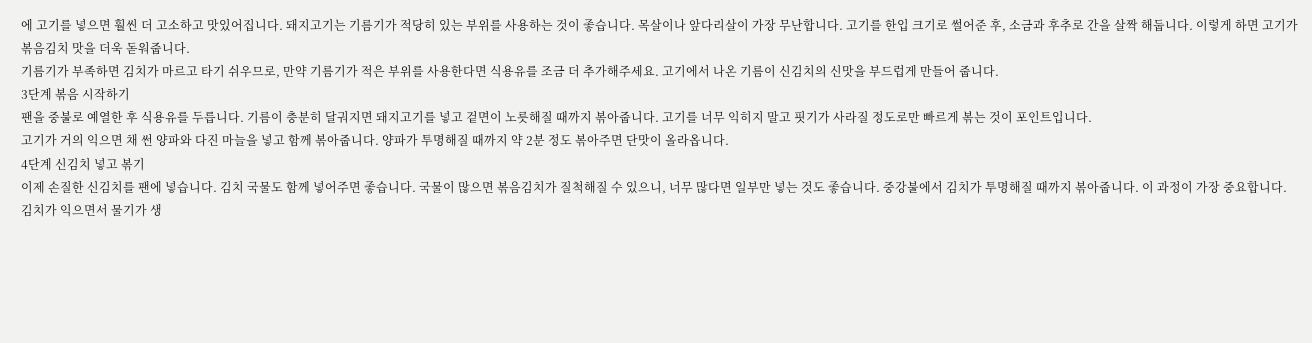에 고기를 넣으면 훨씬 더 고소하고 맛있어집니다. 돼지고기는 기름기가 적당히 있는 부위를 사용하는 것이 좋습니다. 목살이나 앞다리살이 가장 무난합니다. 고기를 한입 크기로 썰어준 후, 소금과 후추로 간을 살짝 해둡니다. 이렇게 하면 고기가 볶음김치 맛을 더욱 돋워줍니다.
기름기가 부족하면 김치가 마르고 타기 쉬우므로, 만약 기름기가 적은 부위를 사용한다면 식용유를 조금 더 추가해주세요. 고기에서 나온 기름이 신김치의 신맛을 부드럽게 만들어 줍니다.
3단계 볶음 시작하기
팬을 중불로 예열한 후 식용유를 두릅니다. 기름이 충분히 달궈지면 돼지고기를 넣고 겉면이 노릇해질 때까지 볶아줍니다. 고기를 너무 익히지 말고 핏기가 사라질 정도로만 빠르게 볶는 것이 포인트입니다.
고기가 거의 익으면 채 썬 양파와 다진 마늘을 넣고 함께 볶아줍니다. 양파가 투명해질 때까지 약 2분 정도 볶아주면 단맛이 올라옵니다.
4단계 신김치 넣고 볶기
이제 손질한 신김치를 팬에 넣습니다. 김치 국물도 함께 넣어주면 좋습니다. 국물이 많으면 볶음김치가 질척해질 수 있으니, 너무 많다면 일부만 넣는 것도 좋습니다. 중강불에서 김치가 투명해질 때까지 볶아줍니다. 이 과정이 가장 중요합니다.
김치가 익으면서 물기가 생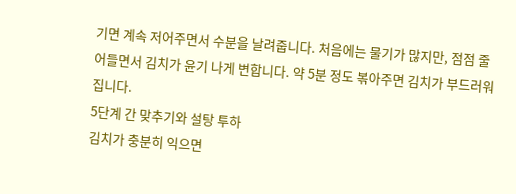기면 계속 저어주면서 수분을 날려줍니다. 처음에는 물기가 많지만, 점점 줄어들면서 김치가 윤기 나게 변합니다. 약 5분 정도 볶아주면 김치가 부드러워집니다.
5단계 간 맞추기와 설탕 투하
김치가 충분히 익으면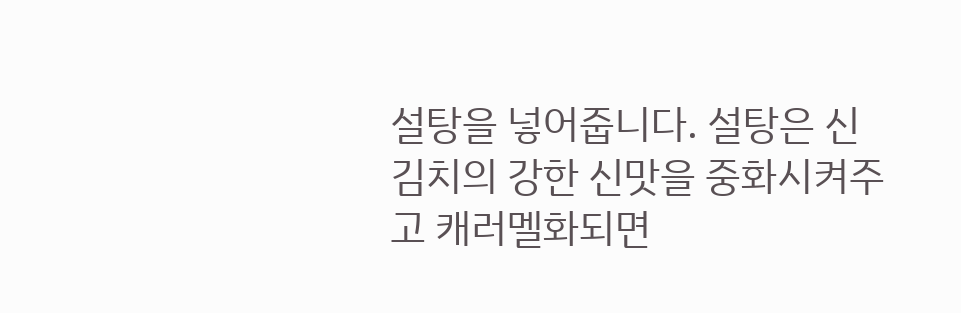설탕을 넣어줍니다. 설탕은 신김치의 강한 신맛을 중화시켜주고 캐러멜화되면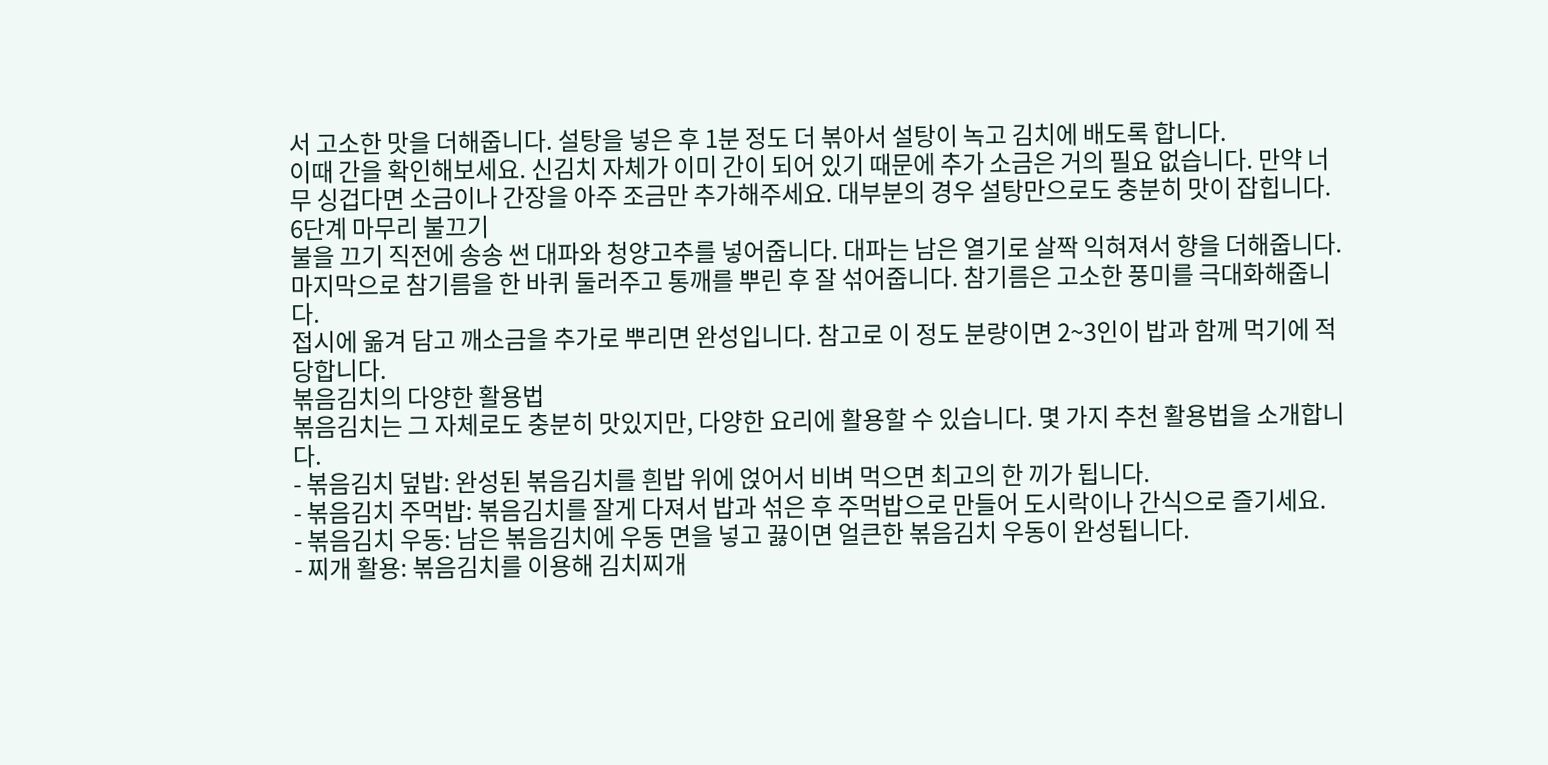서 고소한 맛을 더해줍니다. 설탕을 넣은 후 1분 정도 더 볶아서 설탕이 녹고 김치에 배도록 합니다.
이때 간을 확인해보세요. 신김치 자체가 이미 간이 되어 있기 때문에 추가 소금은 거의 필요 없습니다. 만약 너무 싱겁다면 소금이나 간장을 아주 조금만 추가해주세요. 대부분의 경우 설탕만으로도 충분히 맛이 잡힙니다.
6단계 마무리 불끄기
불을 끄기 직전에 송송 썬 대파와 청양고추를 넣어줍니다. 대파는 남은 열기로 살짝 익혀져서 향을 더해줍니다. 마지막으로 참기름을 한 바퀴 둘러주고 통깨를 뿌린 후 잘 섞어줍니다. 참기름은 고소한 풍미를 극대화해줍니다.
접시에 옮겨 담고 깨소금을 추가로 뿌리면 완성입니다. 참고로 이 정도 분량이면 2~3인이 밥과 함께 먹기에 적당합니다.
볶음김치의 다양한 활용법
볶음김치는 그 자체로도 충분히 맛있지만, 다양한 요리에 활용할 수 있습니다. 몇 가지 추천 활용법을 소개합니다.
- 볶음김치 덮밥: 완성된 볶음김치를 흰밥 위에 얹어서 비벼 먹으면 최고의 한 끼가 됩니다.
- 볶음김치 주먹밥: 볶음김치를 잘게 다져서 밥과 섞은 후 주먹밥으로 만들어 도시락이나 간식으로 즐기세요.
- 볶음김치 우동: 남은 볶음김치에 우동 면을 넣고 끓이면 얼큰한 볶음김치 우동이 완성됩니다.
- 찌개 활용: 볶음김치를 이용해 김치찌개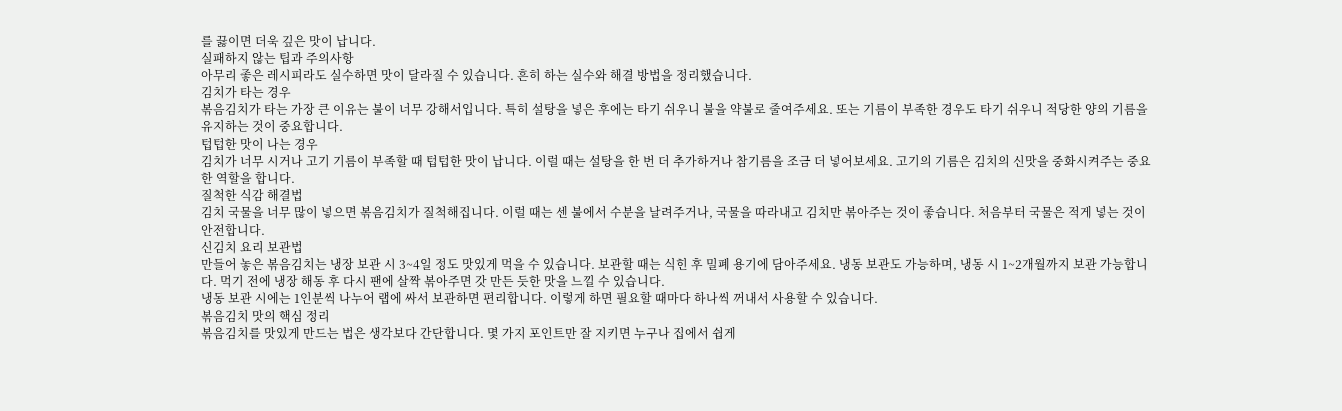를 끓이면 더욱 깊은 맛이 납니다.
실패하지 않는 팁과 주의사항
아무리 좋은 레시피라도 실수하면 맛이 달라질 수 있습니다. 흔히 하는 실수와 해결 방법을 정리했습니다.
김치가 타는 경우
볶음김치가 타는 가장 큰 이유는 불이 너무 강해서입니다. 특히 설탕을 넣은 후에는 타기 쉬우니 불을 약불로 줄여주세요. 또는 기름이 부족한 경우도 타기 쉬우니 적당한 양의 기름을 유지하는 것이 중요합니다.
텁텁한 맛이 나는 경우
김치가 너무 시거나 고기 기름이 부족할 때 텁텁한 맛이 납니다. 이럴 때는 설탕을 한 번 더 추가하거나 참기름을 조금 더 넣어보세요. 고기의 기름은 김치의 신맛을 중화시켜주는 중요한 역할을 합니다.
질척한 식감 해결법
김치 국물을 너무 많이 넣으면 볶음김치가 질척해집니다. 이럴 때는 센 불에서 수분을 날려주거나, 국물을 따라내고 김치만 볶아주는 것이 좋습니다. 처음부터 국물은 적게 넣는 것이 안전합니다.
신김치 요리 보관법
만들어 놓은 볶음김치는 냉장 보관 시 3~4일 정도 맛있게 먹을 수 있습니다. 보관할 때는 식힌 후 밀폐 용기에 담아주세요. 냉동 보관도 가능하며, 냉동 시 1~2개월까지 보관 가능합니다. 먹기 전에 냉장 해동 후 다시 팬에 살짝 볶아주면 갓 만든 듯한 맛을 느낄 수 있습니다.
냉동 보관 시에는 1인분씩 나누어 랩에 싸서 보관하면 편리합니다. 이렇게 하면 필요할 때마다 하나씩 꺼내서 사용할 수 있습니다.
볶음김치 맛의 핵심 정리
볶음김치를 맛있게 만드는 법은 생각보다 간단합니다. 몇 가지 포인트만 잘 지키면 누구나 집에서 쉽게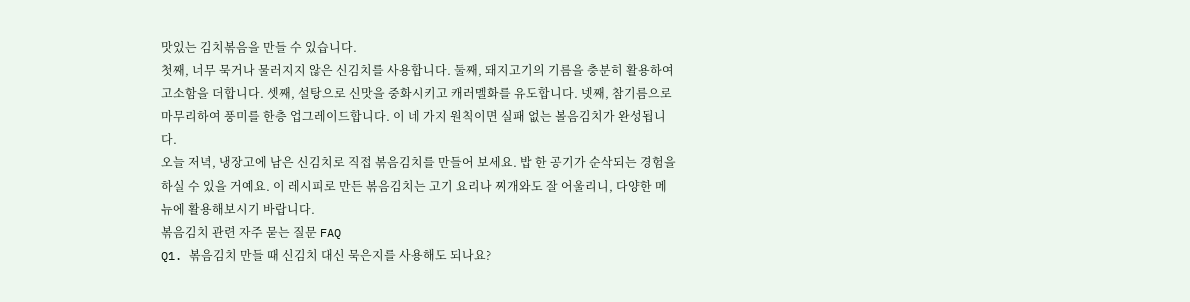맛있는 김치볶음을 만들 수 있습니다.
첫째, 너무 묵거나 물러지지 않은 신김치를 사용합니다. 둘째, 돼지고기의 기름을 충분히 활용하여 고소함을 더합니다. 셋째, 설탕으로 신맛을 중화시키고 캐러멜화를 유도합니다. 넷째, 참기름으로 마무리하여 풍미를 한층 업그레이드합니다. 이 네 가지 원칙이면 실패 없는 볼음김치가 완성됩니다.
오늘 저녁, 냉장고에 남은 신김치로 직접 볶음김치를 만들어 보세요. 밥 한 공기가 순삭되는 경험을 하실 수 있을 거예요. 이 레시피로 만든 볶음김치는 고기 요리나 찌개와도 잘 어울리니, 다양한 메뉴에 활용해보시기 바랍니다.
볶음김치 관련 자주 묻는 질문 FAQ
Q1. 볶음김치 만들 때 신김치 대신 묵은지를 사용해도 되나요?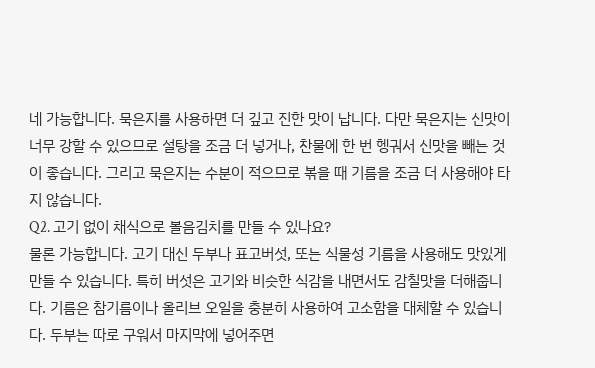네 가능합니다. 묵은지를 사용하면 더 깊고 진한 맛이 납니다. 다만 묵은지는 신맛이 너무 강할 수 있으므로 설탕을 조금 더 넣거나, 찬물에 한 번 헹궈서 신맛을 빼는 것이 좋습니다. 그리고 묵은지는 수분이 적으므로 볶을 때 기름을 조금 더 사용해야 타지 않습니다.
Q2. 고기 없이 채식으로 볼음김치를 만들 수 있나요?
물론 가능합니다. 고기 대신 두부나 표고버섯, 또는 식물성 기름을 사용해도 맛있게 만들 수 있습니다. 특히 버섯은 고기와 비슷한 식감을 내면서도 감칠맛을 더해줍니다. 기름은 참기름이나 올리브 오일을 충분히 사용하여 고소함을 대체할 수 있습니다. 두부는 따로 구워서 마지막에 넣어주면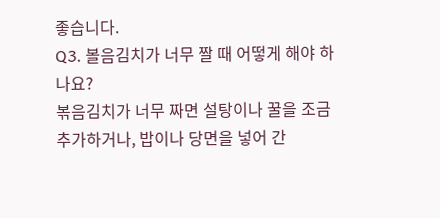좋습니다.
Q3. 볼음김치가 너무 짤 때 어떻게 해야 하나요?
볶음김치가 너무 짜면 설탕이나 꿀을 조금 추가하거나, 밥이나 당면을 넣어 간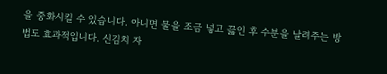을 중화시킬 수 있습니다. 아니면 물을 조금 넣고 끓인 후 수분을 날려주는 방법도 효과적입니다. 신김치 자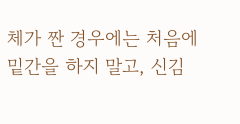체가 짠 경우에는 처음에 밑간을 하지 말고, 신김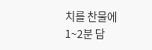치를 찬물에 1~2분 담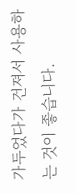가두었다가 건져서 사용하는 것이 좋습니다.